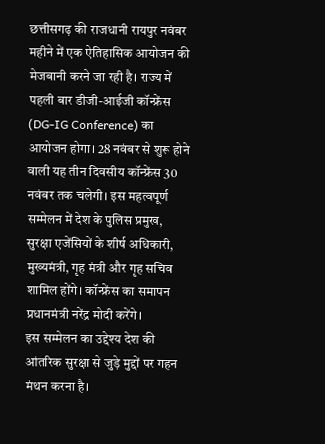छत्तीसगढ़ की राजधानी रायपुर नवंबर महीने में एक ऐतिहासिक आयोजन की मेजबानी करने जा रही है। राज्य में पहली बार डीजी-आईजी कॉन्फ्रेंस (DG-IG Conference) का आयोजन होगा। 28 नवंबर से शुरू होने वाली यह तीन दिवसीय कॉन्फ्रेंस 30 नवंबर तक चलेगी। इस महत्वपूर्ण सम्मेलन में देश के पुलिस प्रमुख, सुरक्षा एजेंसियों के शीर्ष अधिकारी, मुख्यमंत्री, गृह मंत्री और गृह सचिव शामिल होंगे। कॉन्फ्रेंस का समापन प्रधानमंत्री नरेंद्र मोदी करेंगे।
इस सम्मेलन का उद्देश्य देश की आंतरिक सुरक्षा से जुड़े मुद्दों पर गहन मंथन करना है।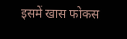इसमें खास फोकस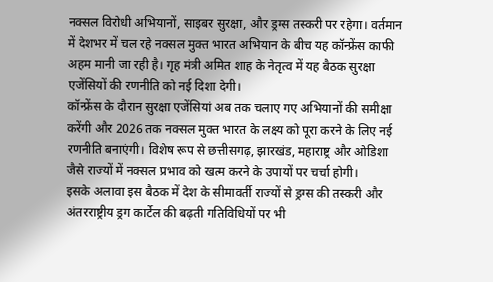नक्सल विरोधी अभियानों, साइबर सुरक्षा, और ड्रग्स तस्करी पर रहेगा। वर्तमान में देशभर में चल रहे नक्सल मुक्त भारत अभियान के बीच यह कॉन्फ्रेंस काफी अहम मानी जा रही है। गृह मंत्री अमित शाह के नेतृत्व में यह बैठक सुरक्षा एजेंसियों की रणनीति को नई दिशा देगी।
कॉन्फ्रेंस के दौरान सुरक्षा एजेंसियां अब तक चलाए गए अभियानों की समीक्षा करेंगी और 2026 तक नक्सल मुक्त भारत के लक्ष्य को पूरा करने के लिए नई रणनीति बनाएंगी। विशेष रूप से छत्तीसगढ़, झारखंड, महाराष्ट्र और ओडिशा जैसे राज्यों में नक्सल प्रभाव को खत्म करने के उपायों पर चर्चा होगी।
इसके अलावा इस बैठक में देश के सीमावर्ती राज्यों से ड्रग्स की तस्करी और अंतरराष्ट्रीय ड्रग कार्टेल की बढ़ती गतिविधियों पर भी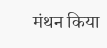मंथन किया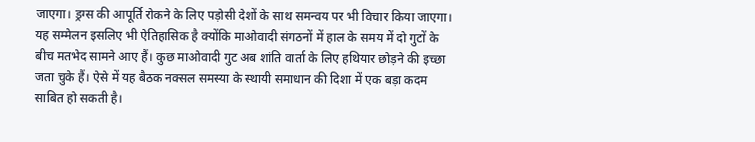जाएगा। ड्रग्स की आपूर्ति रोकने के लिए पड़ोसी देशों के साथ समन्वय पर भी विचार किया जाएगा।
यह सम्मेलन इसलिए भी ऐतिहासिक है क्योंकि माओवादी संगठनों में हाल के समय में दो गुटों के बीच मतभेद सामने आए हैं। कुछ माओवादी गुट अब शांति वार्ता के लिए हथियार छोड़ने की इच्छा जता चुके हैं। ऐसे में यह बैठक नक्सल समस्या के स्थायी समाधान की दिशा में एक बड़ा कदम साबित हो सकती है।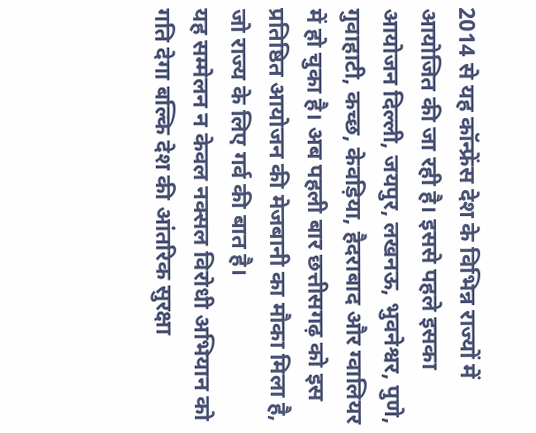2014 से यह कॉन्फ्रेंस देश के विभिन्न राज्यों में आयोजित की जा रही है। इससे पहले इसका आयोजन दिल्ली, जयपुर, लखनऊ, भुवनेश्वर, पुणे, गुवाहाटी, कच्छ, केवड़िया, हैदराबाद और ग्वालियर में हो चुका है। अब पहली बार छत्तीसगढ़ को इस प्रतिष्ठित आयोजन की मेजबानी का मौका मिला है, जो राज्य के लिए गर्व की बात है।
यह सम्मेलन न केवल नक्सल विरोधी अभियान को गति देगा बल्कि देश की आंतरिक सुरक्षा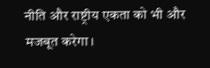नीति और राष्ट्रीय एकता को भी और मजबूत करेगा।